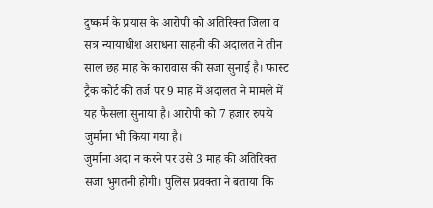दुष्कर्म के प्रयास के आरोपी को अतिरिक्त जिला व सत्र न्यायाधीश अराधना साहनी की अदालत ने तीन साल छह माह के कारावास की सजा सुनाई है। फास्ट ट्रैक कोर्ट की तर्ज पर 9 माह में अदालत ने मामले में यह फैसला सुनाया है। आरोपी को 7 हजार रुपये जुर्माना भी किया गया है।
जुर्माना अदा न करने पर उसे 3 माह की अतिरिक्त सजा भुगतनी होगी। पुलिस प्रवक्ता ने बताया कि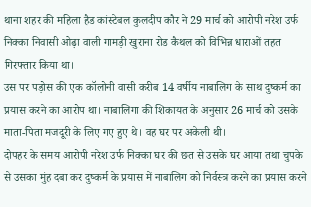थाना शहर की महिला हैड कांस्टेबल कुलदीप कौर ने 29 मार्च को आरोपी नरेश उर्फ निक्का निवासी ओढ़ा वाली गामड़ी खुराना रोड कैथल को विभिन्न धाराओं तहत गिरफ्तार किया था।
उस पर पड़ोस की एक कॉलोनी वासी करीब 14 वर्षीय नाबालिग के साथ दुष्कर्म का प्रयास करने का आरोप था। नाबालिगा की शिकायत के अनुसार 26 मार्च को उसके माता-पिता मजदूरी के लिए गए हुए थे। वह घर पर अकेली थी।
दोपहर के समय आरोपी नरेश उर्फ निक्का घर की छत से उसके घर आया तथा चुपके से उसका मुंह दबा कर दुष्कर्म के प्रयास में नाबालिग को निर्वस्त्र करने का प्रयास करने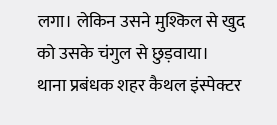लगा। लेकिन उसने मुश्किल से खुद को उसके चंगुल से छुड़वाया।
थाना प्रबंधक शहर कैथल इंस्पेक्टर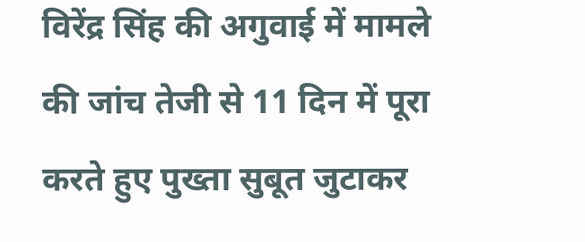विरेंद्र सिंह की अगुवाई में मामले की जांच तेजी से 11 दिन में पूरा करते हुए पुख्ता सुबूत जुटाकर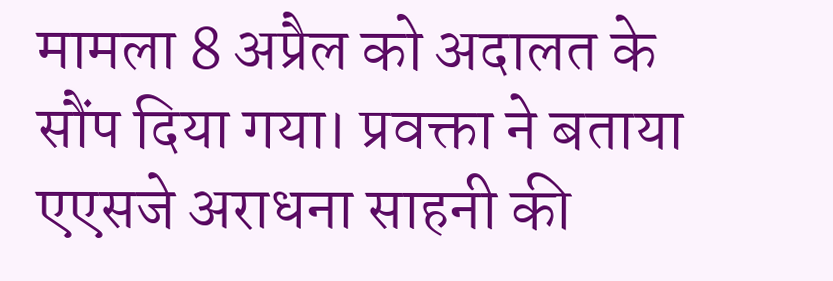मामला 8 अप्रैल को अदालत के सौंप दिया गया। प्रवक्ता ने बताया एएसजे अराधना साहनी की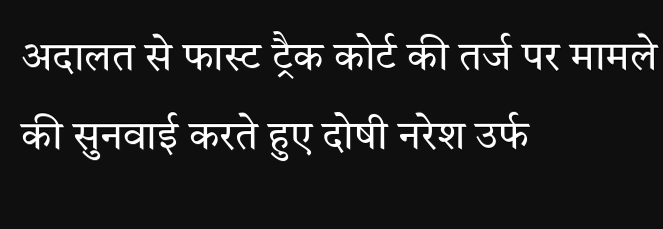अदालत से फास्ट ट्रैक कोर्ट की तर्ज पर मामले की सुनवाई करते हुए दोषी नरेश उर्फ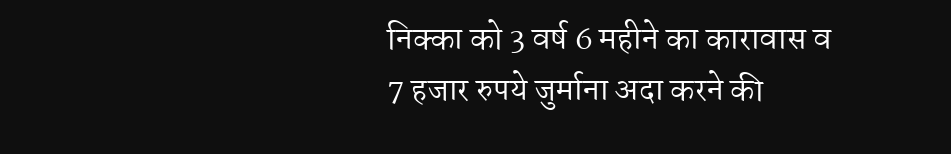निक्का को 3 वर्ष 6 महीने का कारावास व 7 हजार रुपये जुर्माना अदा करने की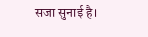सजा सुनाई है।